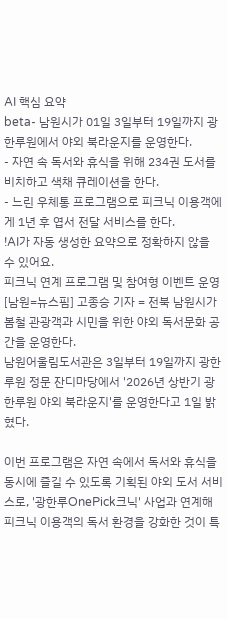AI 핵심 요약
beta- 남원시가 01일 3일부터 19일까지 광한루원에서 야외 북라운지를 운영한다.
- 자연 속 독서와 휴식을 위해 234권 도서를 비치하고 색채 큐레이션을 한다.
- 느린 우체통 프로그램으로 피크닉 이용객에게 1년 후 엽서 전달 서비스를 한다.
!AI가 자동 생성한 요약으로 정확하지 않을 수 있어요.
피크닉 연계 프로그램 및 참여형 이벤트 운영
[남원=뉴스핌] 고종승 기자 = 전북 남원시가 봄철 관광객과 시민을 위한 야외 독서문화 공간을 운영한다.
남원어울림도서관은 3일부터 19일까지 광한루원 정문 잔디마당에서 '2026년 상반기 광한루원 야외 북라운지'를 운영한다고 1일 밝혔다.

이번 프로그램은 자연 속에서 독서와 휴식을 동시에 즐길 수 있도록 기획된 야외 도서 서비스로, '광한루OnePick크닉' 사업과 연계해 피크닉 이용객의 독서 환경을 강화한 것이 특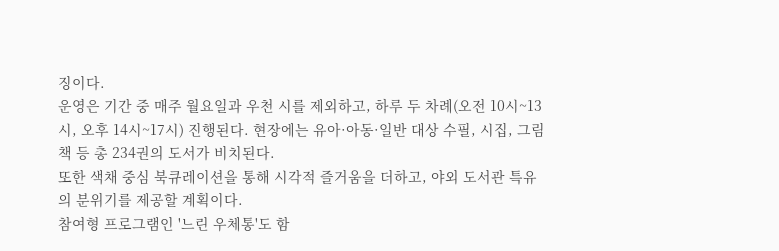징이다.
운영은 기간 중 매주 월요일과 우천 시를 제외하고, 하루 두 차례(오전 10시~13시, 오후 14시~17시) 진행된다. 현장에는 유아·아동·일반 대상 수필, 시집, 그림책 등 총 234권의 도서가 비치된다.
또한 색채 중심 북큐레이션을 통해 시각적 즐거움을 더하고, 야외 도서관 특유의 분위기를 제공할 계획이다.
참여형 프로그램인 '느린 우체통'도 함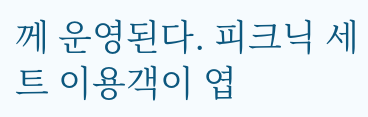께 운영된다. 피크닉 세트 이용객이 엽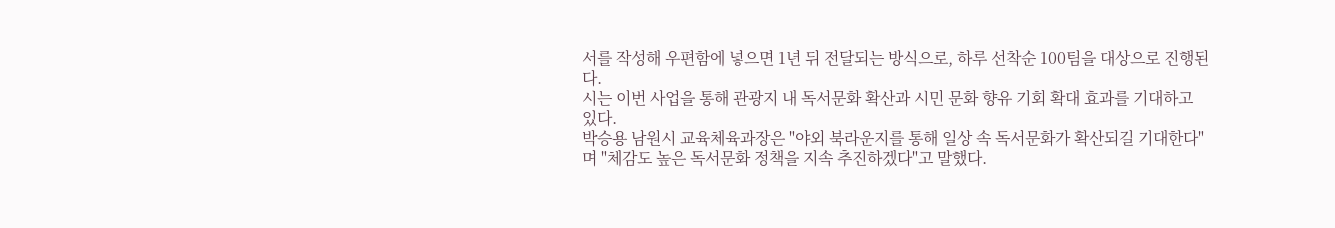서를 작성해 우편함에 넣으면 1년 뒤 전달되는 방식으로, 하루 선착순 100팀을 대상으로 진행된다.
시는 이번 사업을 통해 관광지 내 독서문화 확산과 시민 문화 향유 기회 확대 효과를 기대하고 있다.
박승용 남원시 교육체육과장은 "야외 북라운지를 통해 일상 속 독서문화가 확산되길 기대한다"며 "체감도 높은 독서문화 정책을 지속 추진하겠다"고 말했다.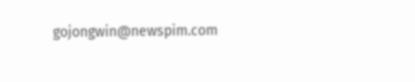gojongwin@newspim.com